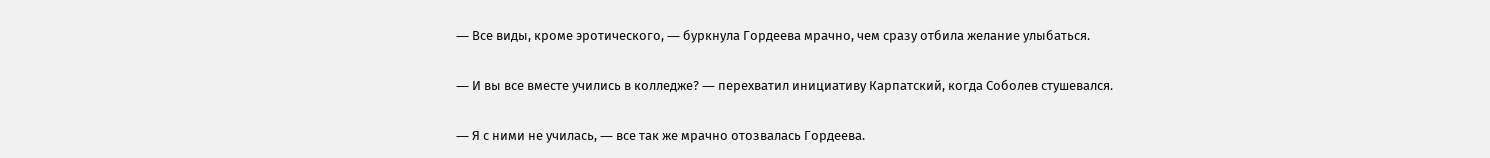― Все виды, кроме эротического, ― буркнула Гордеева мрачно, чем сразу отбила желание улыбаться.

― И вы все вместе учились в колледже? ― перехватил инициативу Карпатский, когда Соболев стушевался.

― Я с ними не училась, ― все так же мрачно отозвалась Гордеева.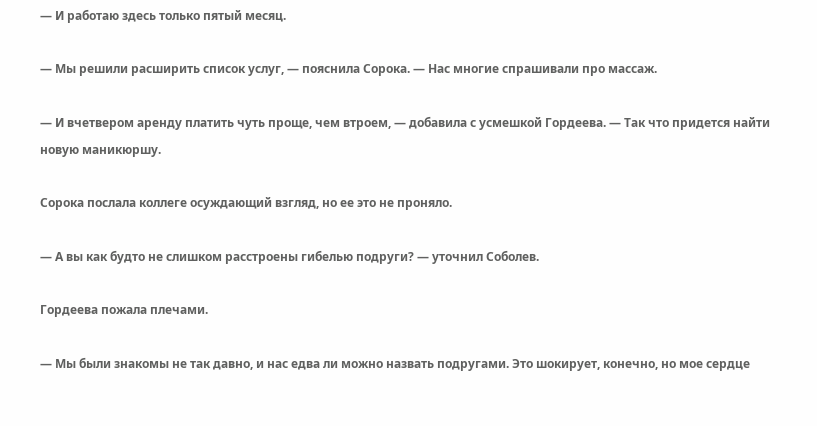― И работаю здесь только пятый месяц.

― Мы решили расширить список услуг, ― пояснила Сорока. ― Нас многие спрашивали про массаж.

― И вчетвером аренду платить чуть проще, чем втроем, ― добавила с усмешкой Гордеева. ― Так что придется найти новую маникюршу.

Сорока послала коллеге осуждающий взгляд, но ее это не проняло.

― А вы как будто не слишком расстроены гибелью подруги? ― уточнил Соболев.

Гордеева пожала плечами.

― Мы были знакомы не так давно, и нас едва ли можно назвать подругами. Это шокирует, конечно, но мое сердце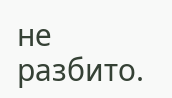не разбито.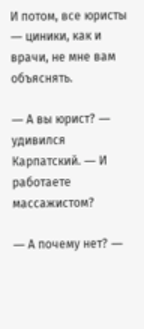И потом, все юристы ― циники, как и врачи, не мне вам объяснять.

― А вы юрист? ― удивился Карпатский. ― И работаете массажистом?

― А почему нет? ―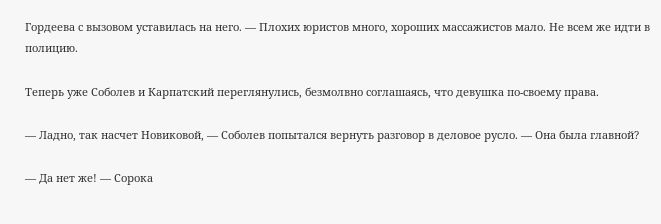Гордеева с вызовом уставилась на него. ― Плохих юристов много, хороших массажистов мало. Не всем же идти в полицию.

Теперь уже Соболев и Карпатский переглянулись, безмолвно соглашаясь, что девушка по-своему права.

― Ладно, так насчет Новиковой, ― Соболев попытался вернуть разговор в деловое русло. ― Она была главной?

― Да нет же! ― Сорока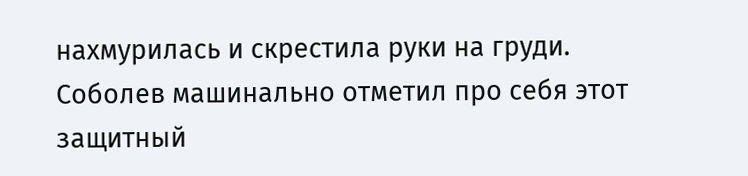нахмурилась и скрестила руки на груди. Соболев машинально отметил про себя этот защитный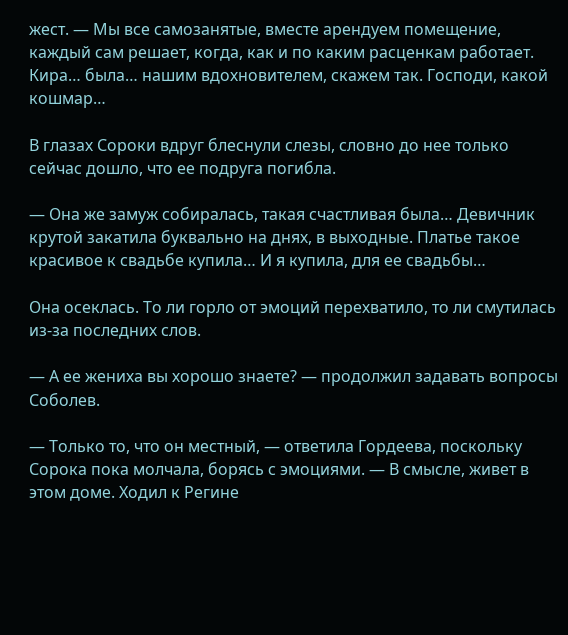жест. ― Мы все самозанятые, вместе арендуем помещение, каждый сам решает, когда, как и по каким расценкам работает. Кира… была… нашим вдохновителем, скажем так. Господи, какой кошмар…

В глазах Сороки вдруг блеснули слезы, словно до нее только сейчас дошло, что ее подруга погибла.

― Она же замуж собиралась, такая счастливая была… Девичник крутой закатила буквально на днях, в выходные. Платье такое красивое к свадьбе купила… И я купила, для ее свадьбы…

Она осеклась. То ли горло от эмоций перехватило, то ли смутилась из-за последних слов.

― А ее жениха вы хорошо знаете? ― продолжил задавать вопросы Соболев.

― Только то, что он местный, ― ответила Гордеева, поскольку Сорока пока молчала, борясь с эмоциями. ― В смысле, живет в этом доме. Ходил к Регине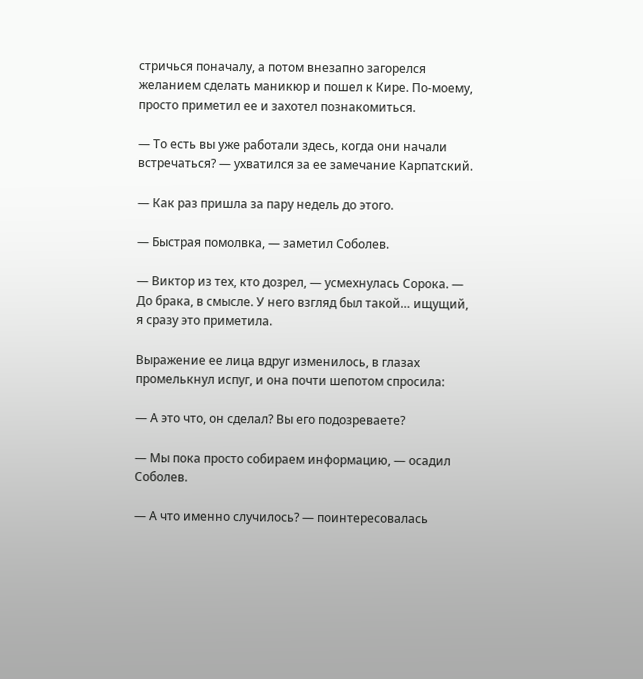стричься поначалу, а потом внезапно загорелся желанием сделать маникюр и пошел к Кире. По-моему, просто приметил ее и захотел познакомиться.

― То есть вы уже работали здесь, когда они начали встречаться? ― ухватился за ее замечание Карпатский.

― Как раз пришла за пару недель до этого.

― Быстрая помолвка, ― заметил Соболев.

― Виктор из тех, кто дозрел, ― усмехнулась Сорока. ― До брака, в смысле. У него взгляд был такой… ищущий, я сразу это приметила.

Выражение ее лица вдруг изменилось, в глазах промелькнул испуг, и она почти шепотом спросила:

― А это что, он сделал? Вы его подозреваете?

― Мы пока просто собираем информацию, ― осадил Соболев.

― А что именно случилось? ― поинтересовалась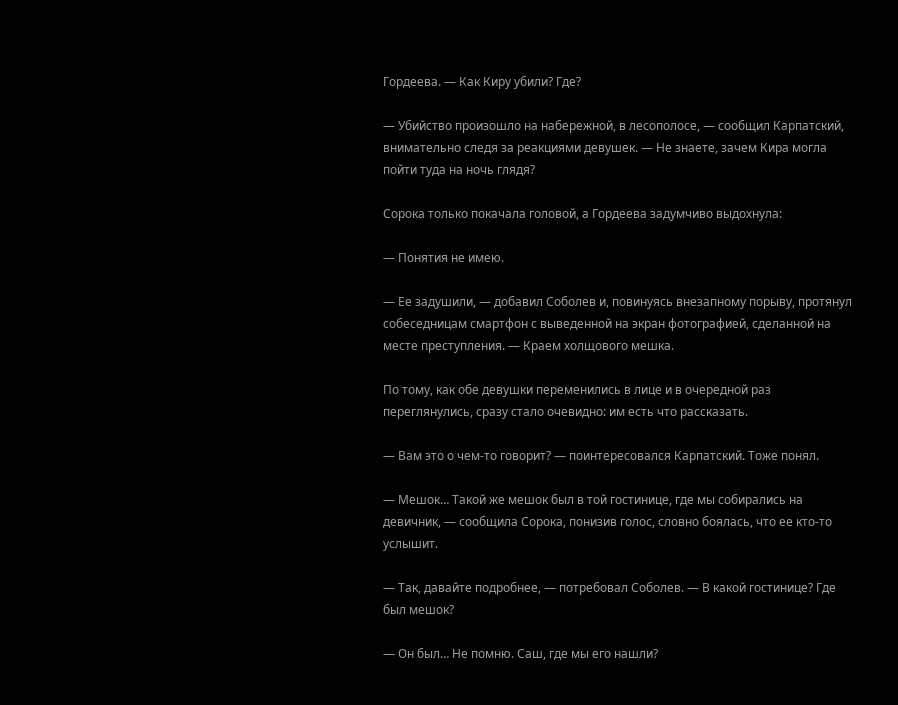Гордеева. ― Как Киру убили? Где?

― Убийство произошло на набережной, в лесополосе, ― сообщил Карпатский, внимательно следя за реакциями девушек. ― Не знаете, зачем Кира могла пойти туда на ночь глядя?

Сорока только покачала головой, а Гордеева задумчиво выдохнула:

― Понятия не имею.

― Ее задушили, ― добавил Соболев и, повинуясь внезапному порыву, протянул собеседницам смартфон с выведенной на экран фотографией, сделанной на месте преступления. ― Краем холщового мешка.

По тому, как обе девушки переменились в лице и в очередной раз переглянулись, сразу стало очевидно: им есть что рассказать.

― Вам это о чем-то говорит? ― поинтересовался Карпатский. Тоже понял.

― Мешок… Такой же мешок был в той гостинице, где мы собирались на девичник, ― сообщила Сорока, понизив голос, словно боялась, что ее кто-то услышит.

― Так, давайте подробнее, ― потребовал Соболев. ― В какой гостинице? Где был мешок?

― Он был… Не помню. Саш, где мы его нашли?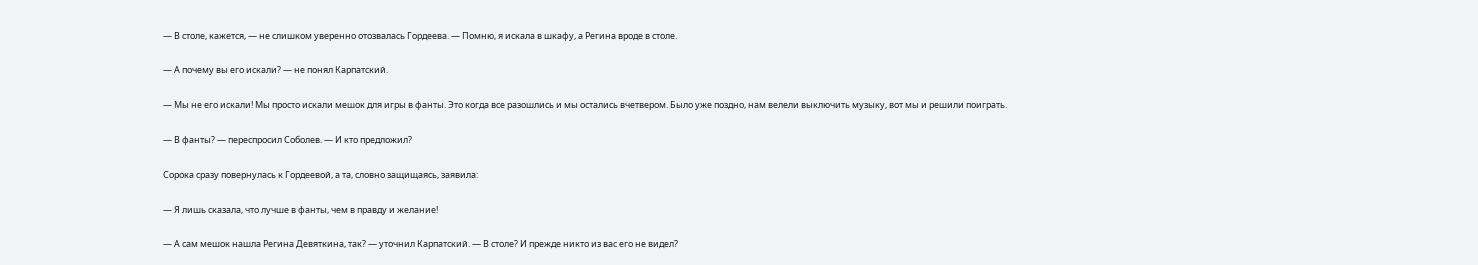― В столе, кажется, ― не слишком уверенно отозвалась Гордеева. ― Помню, я искала в шкафу, а Регина вроде в столе.

― А почему вы его искали? ― не понял Карпатский.

― Мы не его искали! Мы просто искали мешок для игры в фанты. Это когда все разошлись и мы остались вчетвером. Было уже поздно, нам велели выключить музыку, вот мы и решили поиграть.

― В фанты? ― переспросил Соболев. ― И кто предложил?

Сорока сразу повернулась к Гордеевой, а та, словно защищаясь, заявила:

― Я лишь сказала, что лучше в фанты, чем в правду и желание!

― А сам мешок нашла Регина Девяткина, так? ― уточнил Карпатский. ― В столе? И прежде никто из вас его не видел?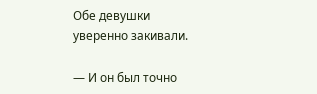Обе девушки уверенно закивали.

― И он был точно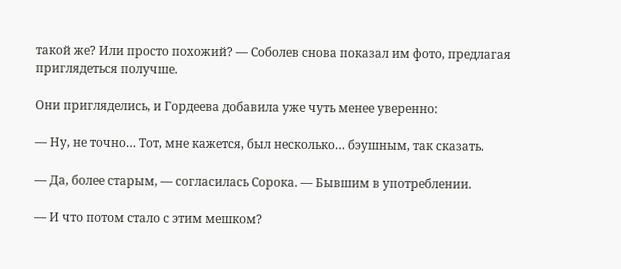такой же? Или просто похожий? ― Соболев снова показал им фото, предлагая приглядеться получше.

Они пригляделись, и Гордеева добавила уже чуть менее уверенно:

― Ну, не точно… Тот, мне кажется, был несколько… бэушным, так сказать.

― Да, более старым, ― согласилась Сорока. ― Бывшим в употреблении.

― И что потом стало с этим мешком?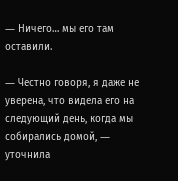― Ничего… мы его там оставили.

― Честно говоря, я даже не уверена, что видела его на следующий день, когда мы собирались домой, ― уточнила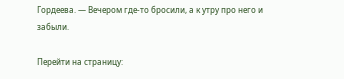Гордеева. ― Вечером где-то бросили, а к утру про него и забыли.

Перейти на страницу: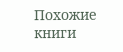Похожие книги